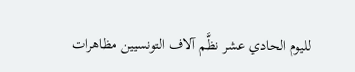لليوم الحادي عشر نظَّم آلاف التونسيين مظاهرات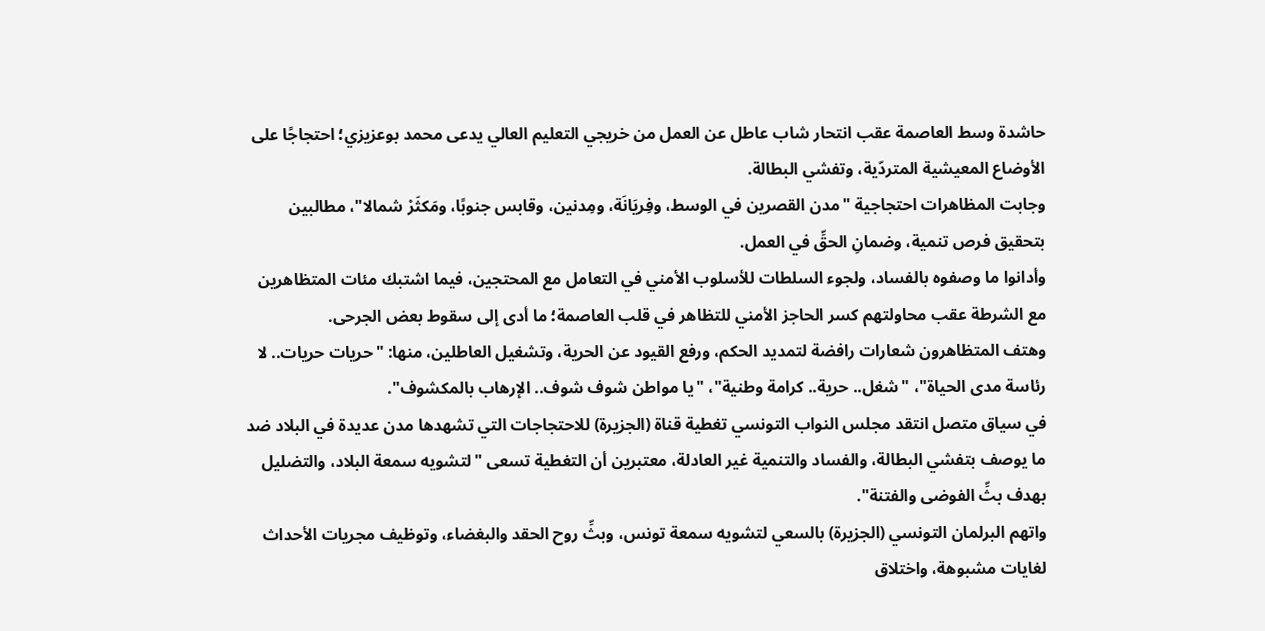حاشدة وسط العاصمة عقب انتحار شاب عاطل عن العمل من خريجي التعليم العالي يدعى محمد بوعزيزي؛ احتجاجًا على الأوضاع المعيشية المتردّية، وتفشي البطالة.
وجابت المظاهرات احتجاجية "مدن القصرين في الوسط، وفِريَانَة، ومِدنين، وقابس جنوبًا، ومَكثَرْ شمالا"، مطالبين بتحقيق فرص تنمية، وضمانِ الحقِّ في العمل.
وأدانوا ما وصفوه بالفساد، ولجوء السلطات للأسلوب الأمني في التعامل مع المحتجين، فيما اشتبك مئات المتظاهرين مع الشرطة عقب محاولتهم كسر الحاجز الأمني للتظاهر في قلب العاصمة؛ ما أدى إلى سقوط بعض الجرحى.
وهتف المتظاهرون شعارات رافضة لتمديد الحكم، ورفع القيود عن الحرية، وتشغيل العاطلين، منها: "حريات حريات.. لا رئاسة مدى الحياة"، "شغل.. حرية.. كرامة وطنية"، "يا مواطن شوف شوف.. الإرهاب بالمكشوف".
في سياق متصل انتقد مجلس النواب التونسي تغطية قناة (الجزيرة) للاحتجاجات التي تشهدها مدن عديدة في البلاد ضد ما يوصف بتفشي البطالة، والفساد والتنمية غير العادلة، معتبرين أن التغطية تسعى "لتشويه سمعة البلاد، والتضليل بهدف بثِّ الفوضى والفتنة".
واتهم البرلمان التونسي (الجزيرة) بالسعي لتشويه سمعة تونس، وبثِّ روح الحقد والبغضاء، وتوظيف مجريات الأحداث لغايات مشبوهة، واختلاق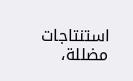استنتاجات مضللة،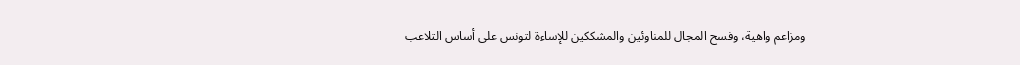ومزاعم واهية، وفسح المجال للمناوئين والمشككين للإساءة لتونس على أساس التلاعب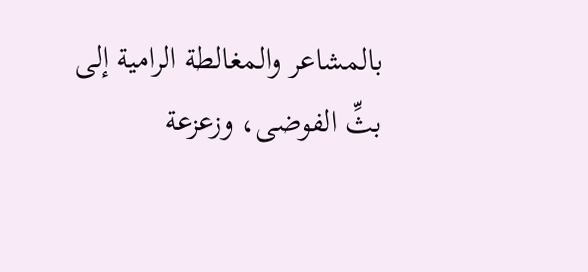بالمشاعر والمغالطة الرامية إلى بثِّ الفوضى، وزعزعة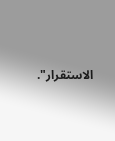الاستقرار".